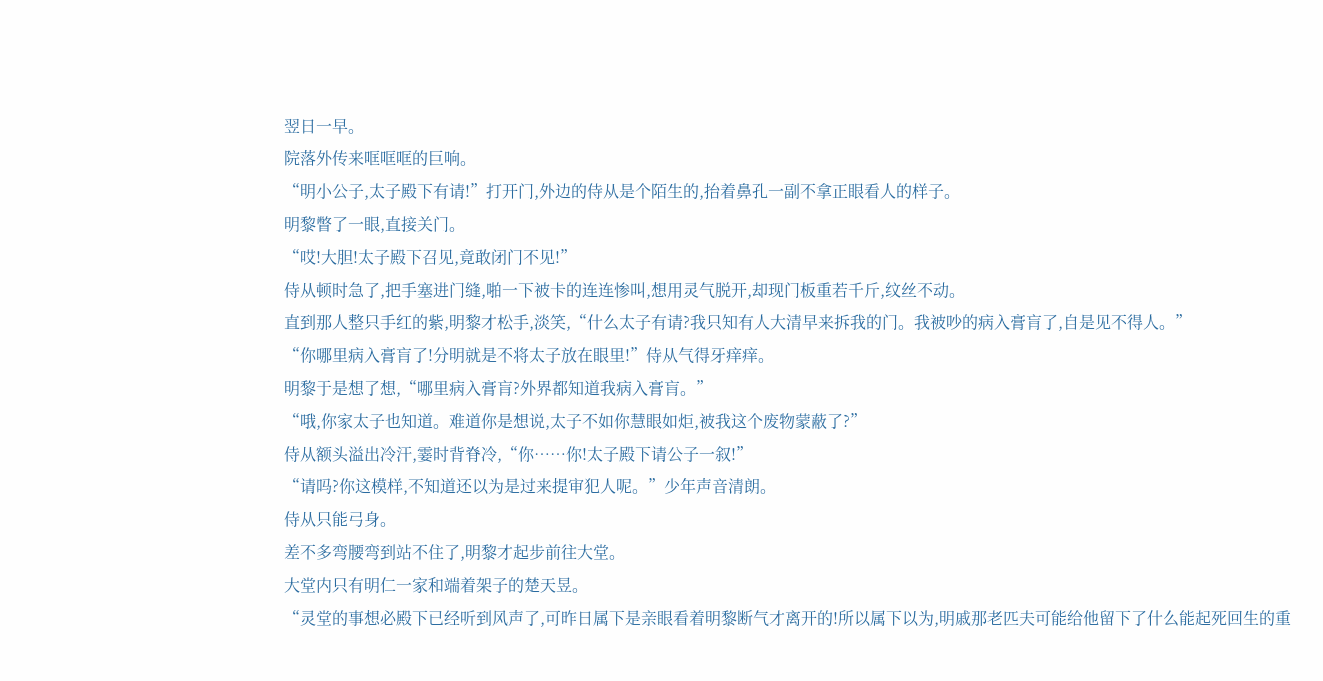翌日一早。
院落外传来哐哐哐的巨响。
“明小公子,太子殿下有请!”打开门,外边的侍从是个陌生的,抬着鼻孔一副不拿正眼看人的样子。
明黎瞥了一眼,直接关门。
“哎!大胆!太子殿下召见,竟敢闭门不见!”
侍从顿时急了,把手塞进门缝,啪一下被卡的连连惨叫,想用灵气脱开,却现门板重若千斤,纹丝不动。
直到那人整只手红的紫,明黎才松手,淡笑,“什么太子有请?我只知有人大清早来拆我的门。我被吵的病入膏肓了,自是见不得人。”
“你哪里病入膏肓了!分明就是不将太子放在眼里!”侍从气得牙痒痒。
明黎于是想了想,“哪里病入膏肓?外界都知道我病入膏肓。”
“哦,你家太子也知道。难道你是想说,太子不如你慧眼如炬,被我这个废物蒙蔽了?”
侍从额头溢出冷汗,霎时背脊冷,“你……你!太子殿下请公子一叙!”
“请吗?你这模样,不知道还以为是过来提审犯人呢。”少年声音清朗。
侍从只能弓身。
差不多弯腰弯到站不住了,明黎才起步前往大堂。
大堂内只有明仁一家和端着架子的楚天昱。
“灵堂的事想必殿下已经听到风声了,可昨日属下是亲眼看着明黎断气才离开的!所以属下以为,明戚那老匹夫可能给他留下了什么能起死回生的重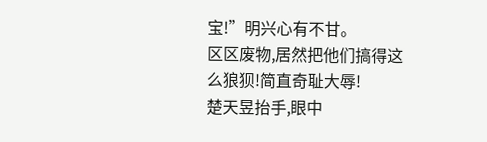宝!”明兴心有不甘。
区区废物,居然把他们搞得这么狼狈!简直奇耻大辱!
楚天昱抬手,眼中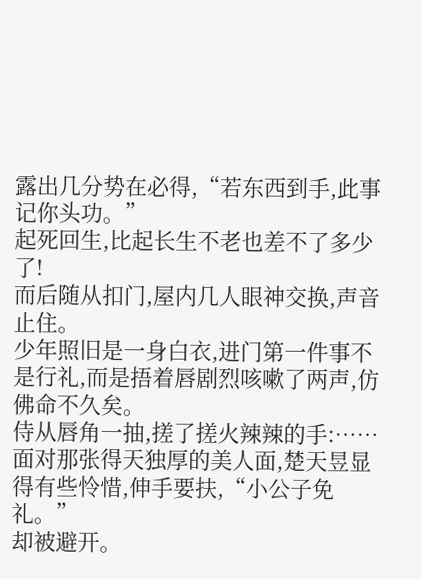露出几分势在必得,“若东西到手,此事记你头功。”
起死回生,比起长生不老也差不了多少了!
而后随从扣门,屋内几人眼神交换,声音止住。
少年照旧是一身白衣,进门第一件事不是行礼,而是捂着唇剧烈咳嗽了两声,仿佛命不久矣。
侍从唇角一抽,搓了搓火辣辣的手:……
面对那张得天独厚的美人面,楚天昱显得有些怜惜,伸手要扶,“小公子免礼。”
却被避开。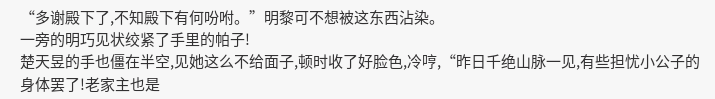“多谢殿下了,不知殿下有何吩咐。”明黎可不想被这东西沾染。
一旁的明巧见状绞紧了手里的帕子!
楚天昱的手也僵在半空,见她这么不给面子,顿时收了好脸色,冷哼,“昨日千绝山脉一见,有些担忧小公子的身体罢了!老家主也是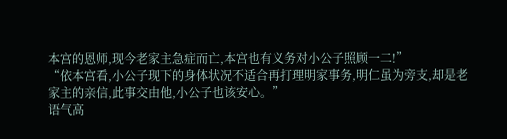本宫的恩师,现今老家主急症而亡,本宫也有义务对小公子照顾一二!”
“依本宫看,小公子现下的身体状况不适合再打理明家事务,明仁虽为旁支,却是老家主的亲信,此事交由他,小公子也该安心。”
语气高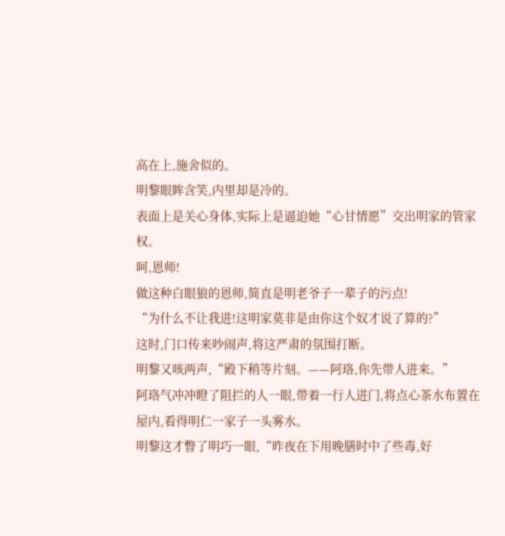高在上,施舍似的。
明黎眼眸含笑,内里却是冷的。
表面上是关心身体,实际上是逼迫她“心甘情愿”交出明家的管家权。
呵,恩师!
做这种白眼狼的恩师,简直是明老爷子一辈子的污点!
“为什么不让我进!这明家莫非是由你这个奴才说了算的?”
这时,门口传来吵闹声,将这严肃的氛围打断。
明黎又咳两声,“殿下稍等片刻。——阿珞,你先带人进来。”
阿珞气冲冲瞪了阻拦的人一眼,带着一行人进门,将点心茶水布置在屋内,看得明仁一家子一头雾水。
明黎这才瞥了明巧一眼,“昨夜在下用晚膳时中了些毒,好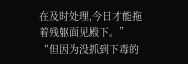在及时处理,今日才能拖着残躯面见殿下。”
“但因为没抓到下毒的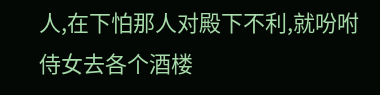人,在下怕那人对殿下不利,就吩咐侍女去各个酒楼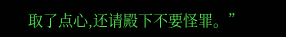取了点心,还请殿下不要怪罪。”